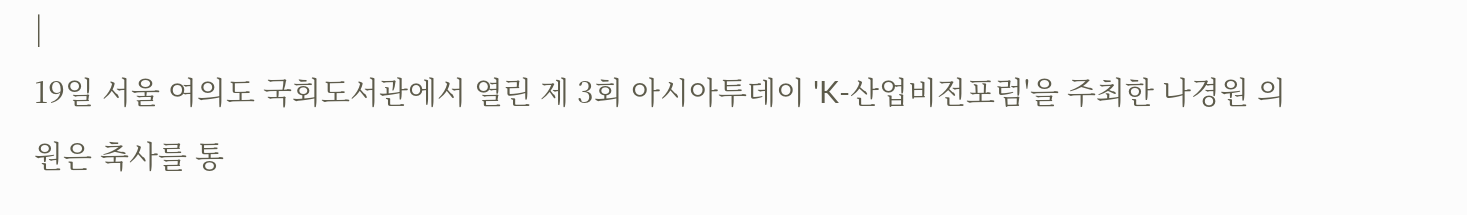|
19일 서울 여의도 국회도서관에서 열린 제 3회 아시아투데이 'K-산업비전포럼'을 주최한 나경원 의원은 축사를 통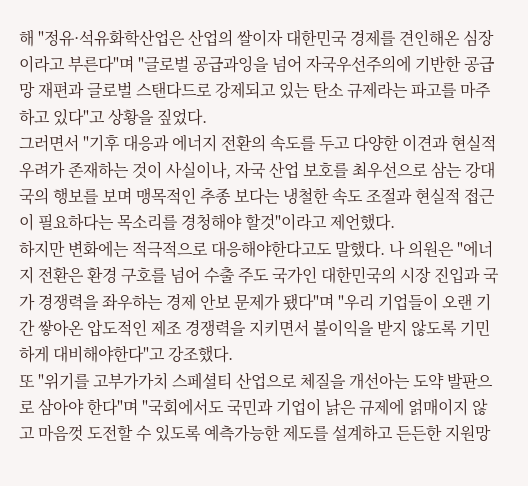해 "정유·석유화학산업은 산업의 쌀이자 대한민국 경제를 견인해온 심장이라고 부른다"며 "글로벌 공급과잉을 넘어 자국우선주의에 기반한 공급망 재편과 글로벌 스탠다드로 강제되고 있는 탄소 규제라는 파고를 마주하고 있다"고 상황을 짚었다.
그러면서 "기후 대응과 에너지 전환의 속도를 두고 다양한 이견과 현실적 우려가 존재하는 것이 사실이나, 자국 산업 보호를 최우선으로 삼는 강대국의 행보를 보며 맹목적인 추종 보다는 냉철한 속도 조절과 현실적 접근이 필요하다는 목소리를 경청해야 할것"이라고 제언했다.
하지만 변화에는 적극적으로 대응해야한다고도 말했다. 나 의원은 "에너지 전환은 환경 구호를 넘어 수출 주도 국가인 대한민국의 시장 진입과 국가 경쟁력을 좌우하는 경제 안보 문제가 됐다"며 "우리 기업들이 오랜 기간 쌓아온 압도적인 제조 경쟁력을 지키면서 불이익을 받지 않도록 기민하게 대비해야한다"고 강조했다.
또 "위기를 고부가가치 스페셜티 산업으로 체질을 개선아는 도약 발판으로 삼아야 한다"며 "국회에서도 국민과 기업이 낡은 규제에 얽매이지 않고 마음껏 도전할 수 있도록 예측가능한 제도를 설계하고 든든한 지원망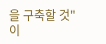을 구축할 것"이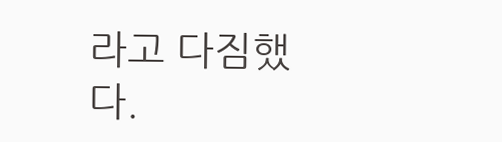라고 다짐했다.